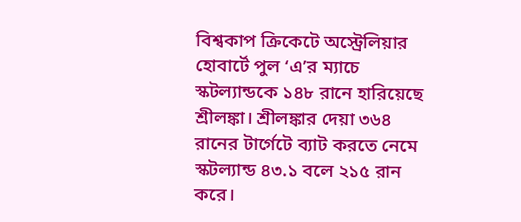বিশ্বকাপ ক্রিকেটে অস্ট্রেলিয়ার হোবার্টে পুল ‘এ’র ম্যাচে স্কটল্যান্ডকে ১৪৮ রানে হারিয়েছে শ্রীলঙ্কা। শ্রীলঙ্কার দেয়া ৩৬৪ রানের টার্গেটে ব্যাট করতে নেমে স্কটল্যান্ড ৪৩.১ বলে ২১৫ রান করে।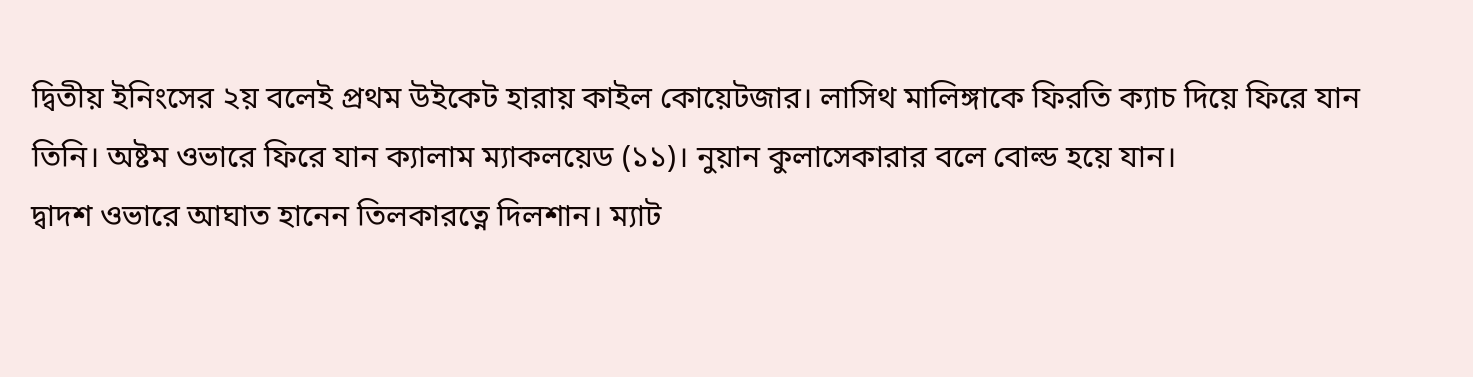দ্বিতীয় ইনিংসের ২য় বলেই প্রথম উইকেট হারায় কাইল কোয়েটজার। লাসিথ মালিঙ্গাকে ফিরতি ক্যাচ দিয়ে ফিরে যান তিনি। অষ্টম ওভারে ফিরে যান ক্যালাম ম্যাকলয়েড (১১)। নুয়ান কুলাসেকারার বলে বোল্ড হয়ে যান।
দ্বাদশ ওভারে আঘাত হানেন তিলকারত্নে দিলশান। ম্যাট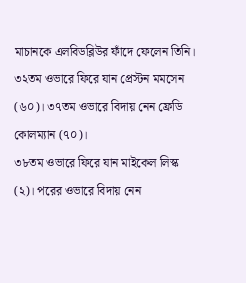মাচানকে এলবিডব্লিউর ফাঁদে ফেলেন তিনি। ৩২তম ওভারে ফিরে যান প্রেস্টন মমসেন (৬০)। ৩৭তম ওভারে বিদায় নেন ফ্রেডি কোলম্যান (৭০)।
৩৮তম ওভারে ফিরে যান মাইকেল লিস্ক (২)। পরের ওভারে বিদায় নেন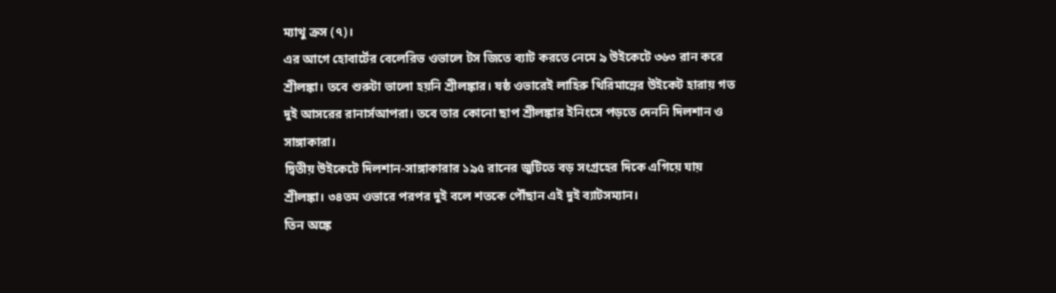ম্যাথু ক্রস (৭)।
এর আগে হোবার্টের বেলেরিভ ওভালে টস জিতে ব্যাট করতে নেমে ৯ উইকেটে ৩৬৩ রান করে শ্রীলঙ্কা। তবে শুরুটা ভালো হয়নি শ্রীলঙ্কার। ষষ্ঠ ওভারেই লাহিরু থিরিমান্নের উইকেট হারায় গত দুই আসরের রানার্সআপরা। তবে তার কোনো ছাপ শ্রীলঙ্কার ইনিংসে পড়তে দেননি দিলশান ও সাঙ্গাকারা।
দ্বিতীয় উইকেটে দিলশান-সাঙ্গাকারার ১৯৫ রানের জুটিতে বড় সংগ্রহের দিকে এগিয়ে যায় শ্রীলঙ্কা। ৩৪তম ওভারে পরপর দুই বলে শতকে পৌঁছান এই দুই ব্যাটসম্যান।
তিন অঙ্কে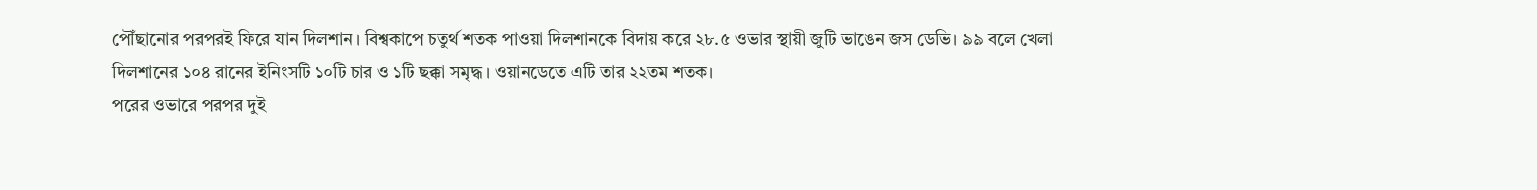পৌঁছানোর পরপরই ফিরে যান দিলশান। বিশ্বকাপে চতুর্থ শতক পাওয়া দিলশানকে বিদায় করে ২৮.৫ ওভার স্থায়ী জুটি ভাঙেন জস ডেভি। ৯৯ বলে খেলা দিলশানের ১০৪ রানের ইনিংসটি ১০টি চার ও ১টি ছক্কা সমৃদ্ধ। ওয়ানডেতে এটি তার ২২তম শতক।
পরের ওভারে পরপর দুই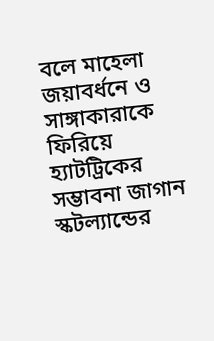বলে মাহেলা জয়াবর্ধনে ও সাঙ্গাকারাকে ফিরিয়ে হ্যাটট্রিকের সম্ভাবনা জাগান স্কটল্যান্ডের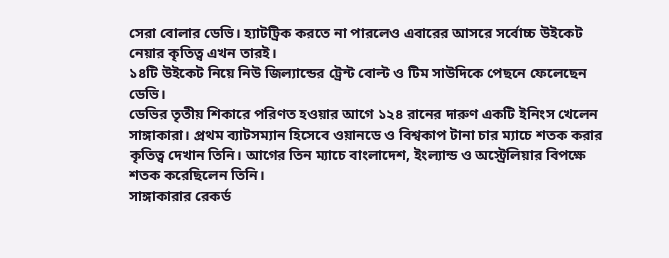সেরা বোলার ডেভি। হ্যাটট্রিক করতে না পারলেও এবারের আসরে সর্বোচ্চ উইকেট নেয়ার কৃতিত্ব এখন তারই।
১৪টি উইকেট নিয়ে নিউ জিল্যান্ডের ট্রেন্ট বোল্ট ও টিম সাউদিকে পেছনে ফেলেছেন ডেভি।
ডেভির তৃতীয় শিকারে পরিণত হওয়ার আগে ১২৪ রানের দারুণ একটি ইনিংস খেলেন সাঙ্গাকারা। প্রথম ব্যাটসম্যান হিসেবে ওয়ানডে ও বিশ্বকাপ টানা চার ম্যাচে শতক করার কৃতিত্ব দেখান তিনি। আগের তিন ম্যাচে বাংলাদেশ, ইংল্যান্ড ও অস্ট্রেলিয়ার বিপক্ষে শতক করেছিলেন তিনি।
সাঙ্গাকারার রেকর্ড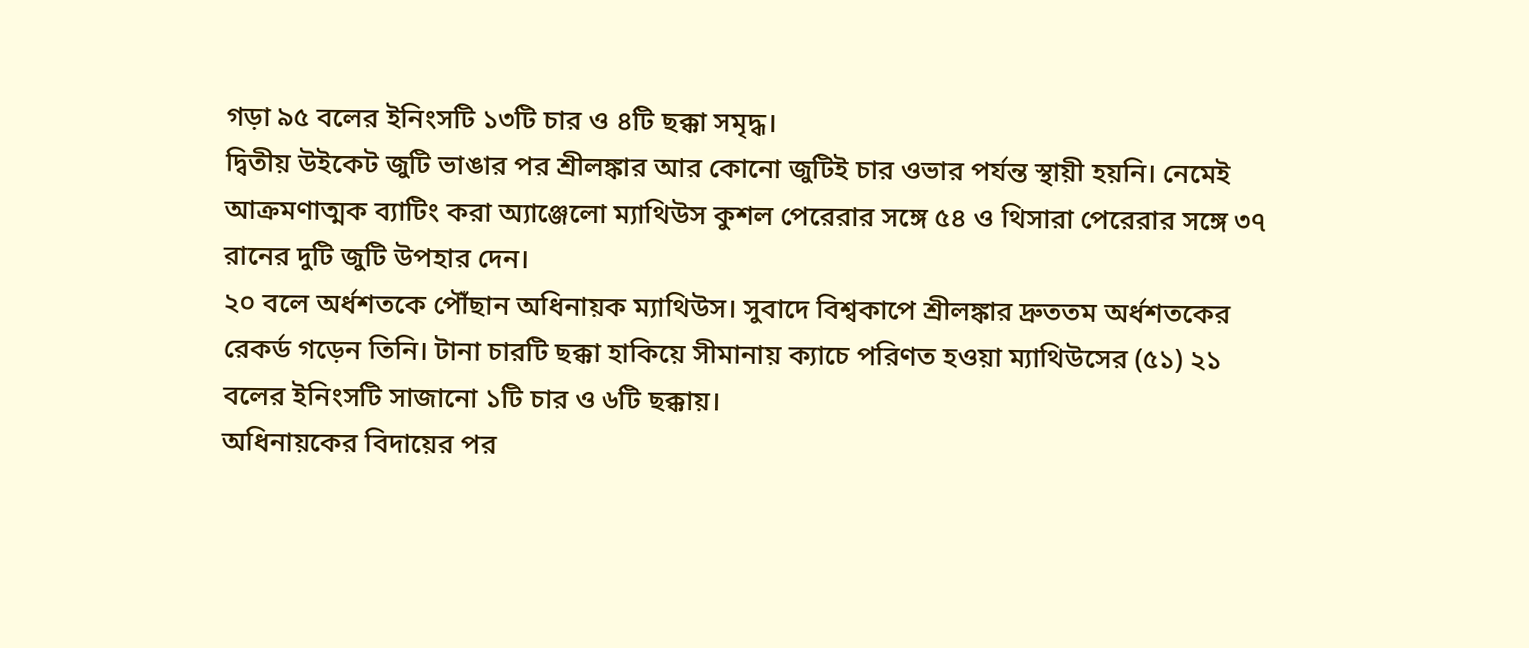গড়া ৯৫ বলের ইনিংসটি ১৩টি চার ও ৪টি ছক্কা সমৃদ্ধ।
দ্বিতীয় উইকেট জুটি ভাঙার পর শ্রীলঙ্কার আর কোনো জুটিই চার ওভার পর্যন্ত স্থায়ী হয়নি। নেমেই আক্রমণাত্মক ব্যাটিং করা অ্যাঞ্জেলো ম্যাথিউস কুশল পেরেরার সঙ্গে ৫৪ ও থিসারা পেরেরার সঙ্গে ৩৭ রানের দুটি জুটি উপহার দেন।
২০ বলে অর্ধশতকে পৌঁছান অধিনায়ক ম্যাথিউস। সুবাদে বিশ্বকাপে শ্রীলঙ্কার দ্রুততম অর্ধশতকের রেকর্ড গড়েন তিনি। টানা চারটি ছক্কা হাকিয়ে সীমানায় ক্যাচে পরিণত হওয়া ম্যাথিউসের (৫১) ২১ বলের ইনিংসটি সাজানো ১টি চার ও ৬টি ছক্কায়।
অধিনায়কের বিদায়ের পর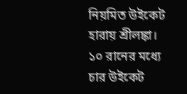নিয়মিত উইকেট হারায় শ্রীলঙ্কা। ১০ রানের মধ্যে চার উইকেট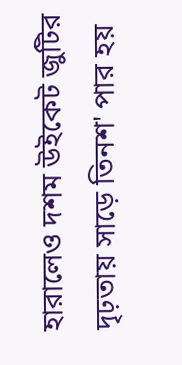হারালেও দশম উইকেট জুটির দৃঢ়তায় সাড়ে তিনশ' পার হয়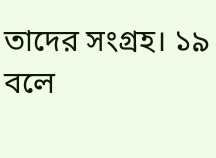তাদের সংগ্রহ। ১৯ বলে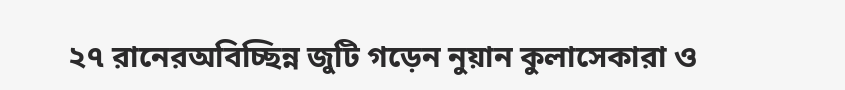২৭ রানেরঅবিচ্ছিন্ন জুটি গড়েন নুয়ান কুলাসেকারা ও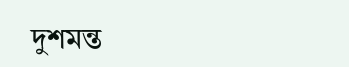দুশমন্ত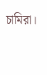চামিরা।